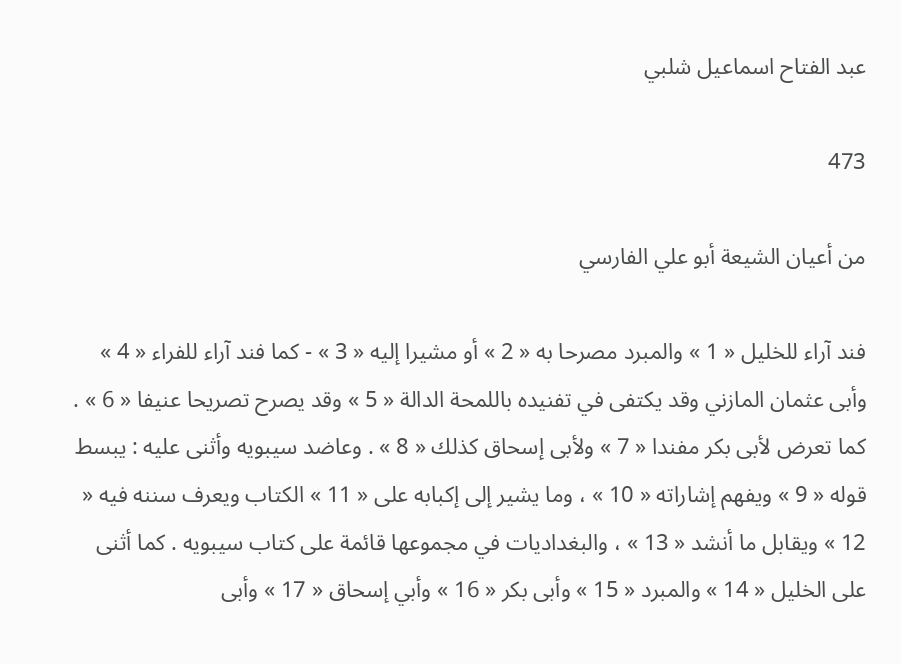عبد الفتاح اسماعيل شلبي

473

من أعيان الشيعة أبو علي الفارسي

فند آراء للخليل « 1 » والمبرد مصرحا به « 2 » أو مشيرا إليه « 3 » - كما فند آراء للفراء « 4 » وأبى عثمان المازني وقد يكتفى في تفنيده باللمحة الدالة « 5 » وقد يصرح تصريحا عنيفا « 6 » . كما تعرض لأبى بكر مفندا « 7 » ولأبى إسحاق كذلك « 8 » . وعاضد سيبويه وأثنى عليه : يبسط قوله « 9 » ويفهم إشاراته « 10 » ، وما يشير إلى إكبابه على « 11 » الكتاب ويعرف سننه فيه « 12 » ويقابل ما أنشد « 13 » ، والبغداديات في مجموعها قائمة على كتاب سيبويه . كما أثنى على الخليل « 14 » والمبرد « 15 » وأبى بكر « 16 » وأبي إسحاق « 17 » وأبى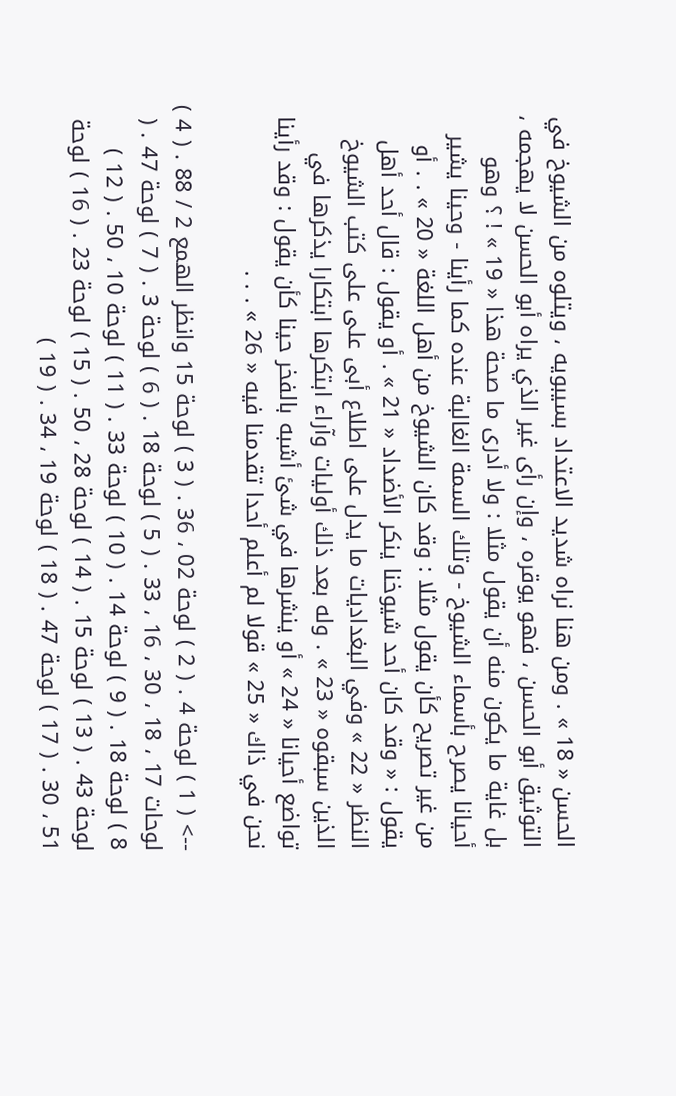الحسن « 18 » . ومن هنا نراه شديد الاعتداد بسيبويه ، ويتلوه من الشيوخ في التوثيق أبو الحسن ، فهو يوقره ، وإن رأى غير الذي يراه أبو الحسن لا يهجمه ، بل غاية ما يكون منه أن يقول مثلا : ولا أدرى ما صحة هذا « 19 » ! ؟ وهو أحيانا يصرح بأسماء الشيوخ - وتلك السمة الغالبة عنده كما رأينا - وحينا يشير من غير تصريح كأن يقول مثلا : وقد كان الشيوخ من أهل اللغة « 20 » . . أو يقول : « وقد كان أحد شيوخنا ينكر الأضداد « 21 » . أو يقول : قال أحد أهل النظر « 22 » وفي البغداديات ما يدل على اطلاع أبى على على كتب الشيوخ الذين سبقوه « 23 » . وله بعد ذلك أوليات وآراء ابتكرها ابتكارا يذكرها في تواضع أحيانا « 24 » أو ينشرها في شئ أشبه بالفخر حينا كأن يقول : وقد رأينا نحن في ذاك « 25 » قولا لم أعلم أحدا تقدمنا فيه « 26 » . . .

--> ( 1 ) لوحة 4 . ( 2 ) لوحة 02 ، 36 . ( 3 ) لوحة 15 وانظر الهمع 2 / 88 . ( 4 ) لوحات 17 ، 18 ، 30 ، 16 ، 33 . ( 5 ) لوحة 18 . ( 6 ) لوحة 3 . ( 7 ) لوحة 47 . ( 8 ) لوحة 18 . ( 9 ) لوحة 14 . ( 10 ) لوحة 33 . ( 11 ) لوحة 10 ، 50 . ( 12 ) لوحة 43 . ( 13 ) لوحة 15 . ( 14 ) لوحة 28 ، 50 . ( 15 ) لوحة 23 . ( 16 ) لوحة 51 ، 30 . ( 17 ) لوحة 47 . ( 18 ) لوحة 19 ، 34 . ( 19 )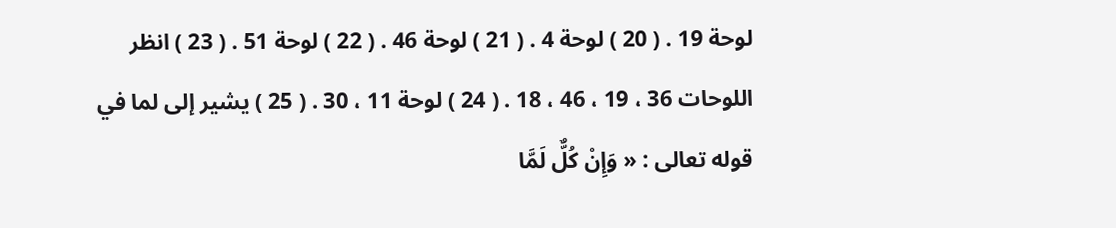لوحة 19 . ( 20 ) لوحة 4 . ( 21 ) لوحة 46 . ( 22 ) لوحة 51 . ( 23 ) انظر اللوحات 36 ، 19 ، 46 ، 18 . ( 24 ) لوحة 11 ، 30 . ( 25 ) يشير إلى لما في قوله تعالى : « وَإِنْ كُلٌّ لَمَّا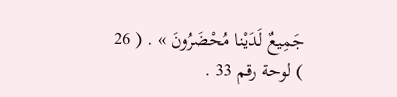جَمِيعٌ لَدَيْنا مُحْضَرُونَ » . ( 26 ) لوحة رقم 33 .